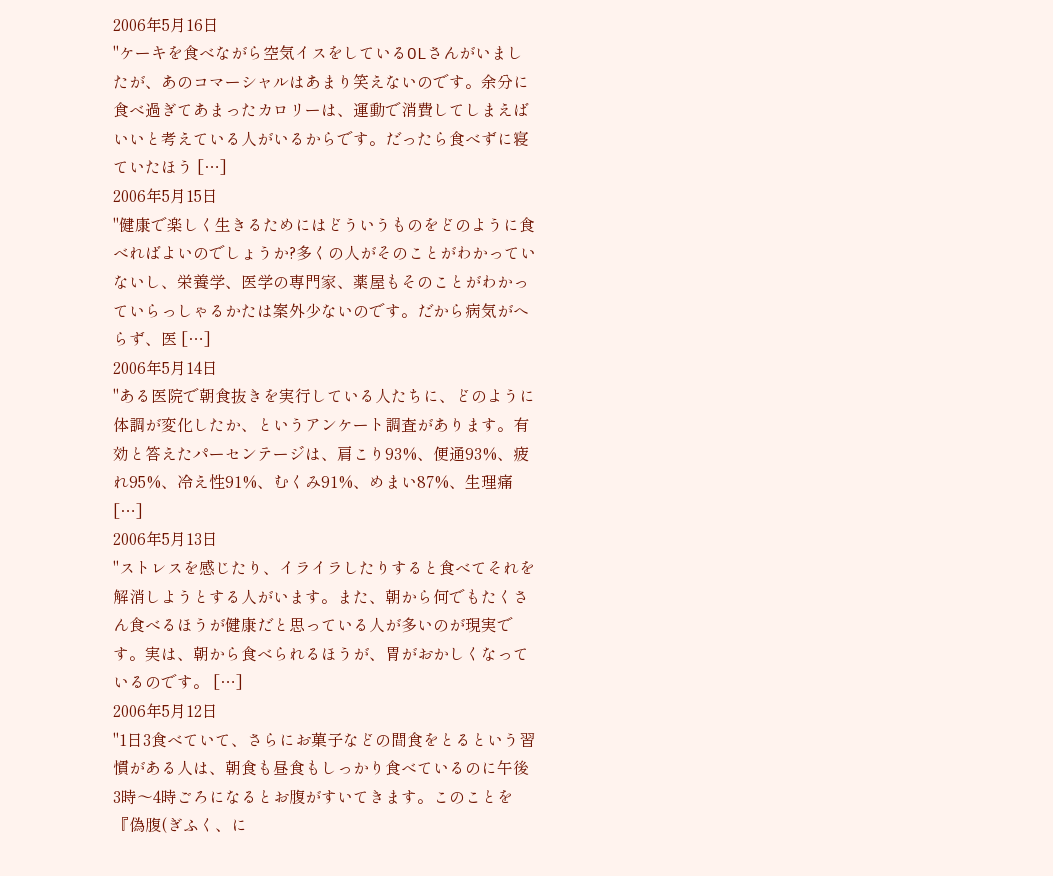2006年5月16日
"ケーキを食べながら空気イスをしているOLさんがいましたが、あのコマーシャルはあまり笑えないのです。余分に食べ過ぎてあまったカロリーは、運動で消費してしまえばいいと考えている人がいるからです。だったら食べずに寝ていたほう […]
2006年5月15日
"健康で楽しく生きるためにはどういうものをどのように食べればよいのでしょうか?多くの人がそのことがわかっていないし、栄養学、医学の専門家、薬屋もそのことがわかっていらっしゃるかたは案外少ないのです。だから病気がへらず、医 […]
2006年5月14日
"ある医院で朝食抜きを実行している人たちに、どのように体調が変化したか、というアンケート調査があります。有効と答えたパーセンテージは、肩こり93%、便通93%、疲れ95%、冷え性91%、むくみ91%、めまい87%、生理痛 […]
2006年5月13日
"ストレスを感じたり、イライラしたりすると食べてそれを解消しようとする人がいます。また、朝から何でもたくさん食べるほうが健康だと思っている人が多いのが現実です。実は、朝から食べられるほうが、胃がおかしくなっているのです。 […]
2006年5月12日
"1日3食べていて、さらにお菓子などの間食をとるという習慣がある人は、朝食も昼食もしっかり食べているのに午後3時〜4時ごろになるとお腹がすいてきます。このことを『偽腹(ぎふく、に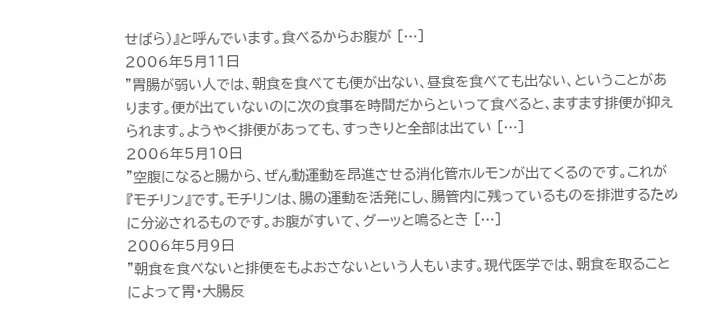せばら)』と呼んでいます。食べるからお腹が […]
2006年5月11日
"胃腸が弱い人では、朝食を食べても便が出ない、昼食を食べても出ない、ということがあります。便が出ていないのに次の食事を時間だからといって食べると、ますます排便が抑えられます。ようやく排便があっても、すっきりと全部は出てい […]
2006年5月10日
"空腹になると腸から、ぜん動運動を昂進させる消化管ホルモンが出てくるのです。これが『モチリン』です。モチリンは、腸の運動を活発にし、腸管内に残っているものを排泄するために分泌されるものです。お腹がすいて、グーッと鳴るとき […]
2006年5月9日
"朝食を食べないと排便をもよおさないという人もいます。現代医学では、朝食を取ることによって胃・大腸反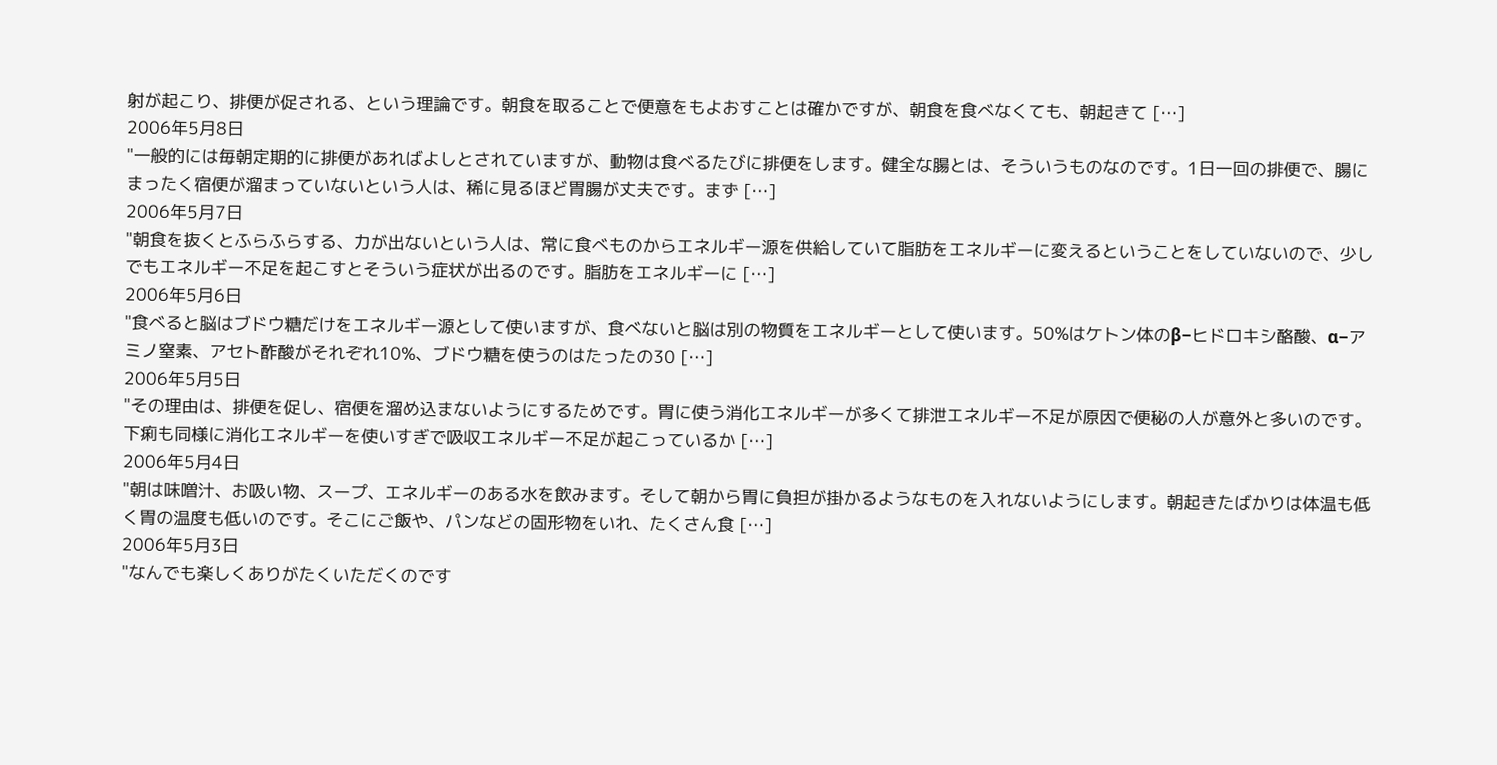射が起こり、排便が促される、という理論です。朝食を取ることで便意をもよおすことは確かですが、朝食を食べなくても、朝起きて […]
2006年5月8日
"一般的には毎朝定期的に排便があればよしとされていますが、動物は食べるたびに排便をします。健全な腸とは、そういうものなのです。1日一回の排便で、腸にまったく宿便が溜まっていないという人は、稀に見るほど胃腸が丈夫です。まず […]
2006年5月7日
"朝食を抜くとふらふらする、力が出ないという人は、常に食べものからエネルギー源を供給していて脂肪をエネルギーに変えるということをしていないので、少しでもエネルギー不足を起こすとそういう症状が出るのです。脂肪をエネルギーに […]
2006年5月6日
"食べると脳はブドウ糖だけをエネルギー源として使いますが、食べないと脳は別の物質をエネルギーとして使います。50%はケトン体のβ−ヒドロキシ酪酸、α−アミノ窒素、アセト酢酸がそれぞれ10%、ブドウ糖を使うのはたったの30 […]
2006年5月5日
"その理由は、排便を促し、宿便を溜め込まないようにするためです。胃に使う消化エネルギーが多くて排泄エネルギー不足が原因で便秘の人が意外と多いのです。下痢も同様に消化エネルギーを使いすぎで吸収エネルギー不足が起こっているか […]
2006年5月4日
"朝は味噌汁、お吸い物、スープ、エネルギーのある水を飲みます。そして朝から胃に負担が掛かるようなものを入れないようにします。朝起きたばかりは体温も低く胃の温度も低いのです。そこにご飯や、パンなどの固形物をいれ、たくさん食 […]
2006年5月3日
"なんでも楽しくありがたくいただくのです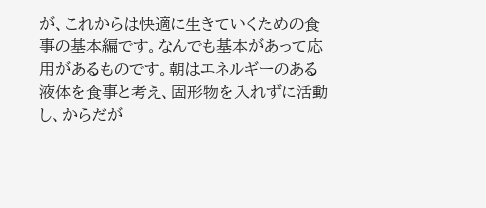が、これからは快適に生きていくための食事の基本編です。なんでも基本があって応用があるものです。朝はエネルギーのある液体を食事と考え、固形物を入れずに活動し、からだが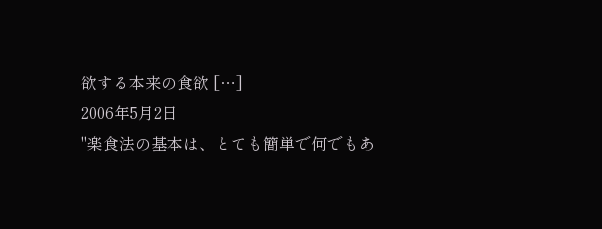欲する本来の食欲 […]
2006年5月2日
"楽食法の基本は、とても簡単で何でもあ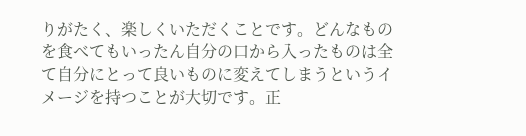りがたく、楽しくいただくことです。どんなものを食べてもいったん自分の口から入ったものは全て自分にとって良いものに変えてしまうというイメージを持つことが大切です。正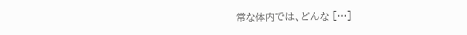常な体内では、どんな […]